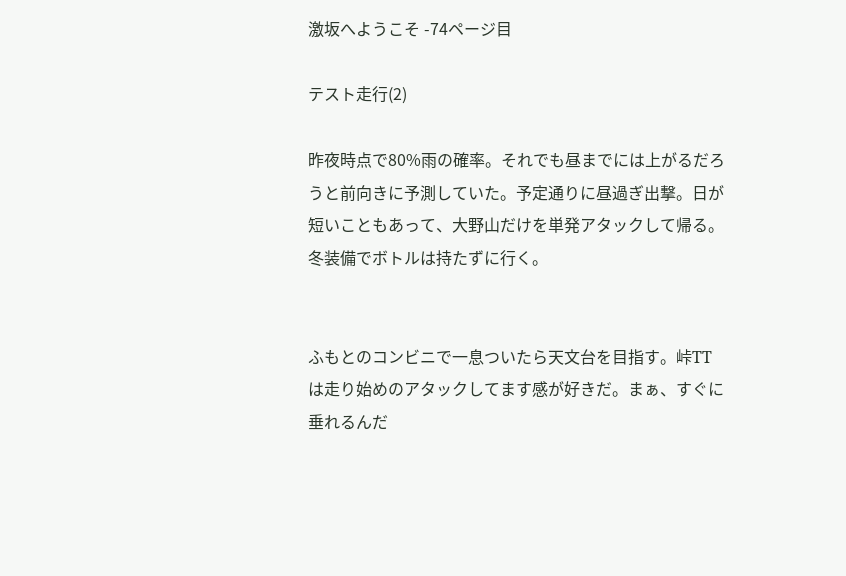激坂へようこそ -74ページ目

テスト走行(2)

昨夜時点で80%雨の確率。それでも昼までには上がるだろうと前向きに予測していた。予定通りに昼過ぎ出撃。日が短いこともあって、大野山だけを単発アタックして帰る。冬装備でボトルは持たずに行く。


ふもとのコンビニで一息ついたら天文台を目指す。峠TTは走り始めのアタックしてます感が好きだ。まぁ、すぐに垂れるんだ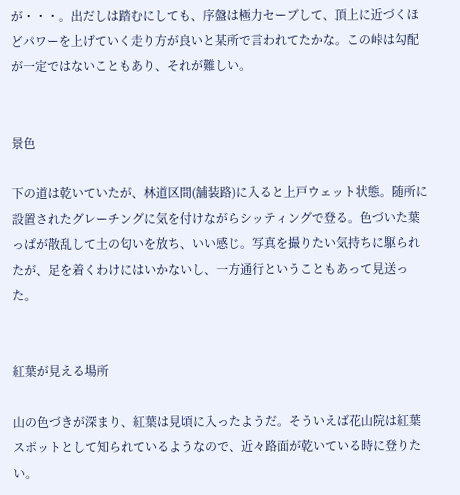が・・・。出だしは踏むにしても、序盤は極力セーブして、頂上に近づくほどパワーを上げていく走り方が良いと某所で言われてたかな。この峠は勾配が一定ではないこともあり、それが難しい。


景色

下の道は乾いていたが、林道区間(舗装路)に入ると上戸ウェット状態。随所に設置されたグレーチングに気を付けながらシッティングで登る。色づいた葉っぱが散乱して土の匂いを放ち、いい感じ。写真を撮りたい気持ちに駆られたが、足を着くわけにはいかないし、一方通行ということもあって見送った。


紅葉が見える場所

山の色づきが深まり、紅葉は見頃に入ったようだ。そういえば花山院は紅葉スポットとして知られているようなので、近々路面が乾いている時に登りたい。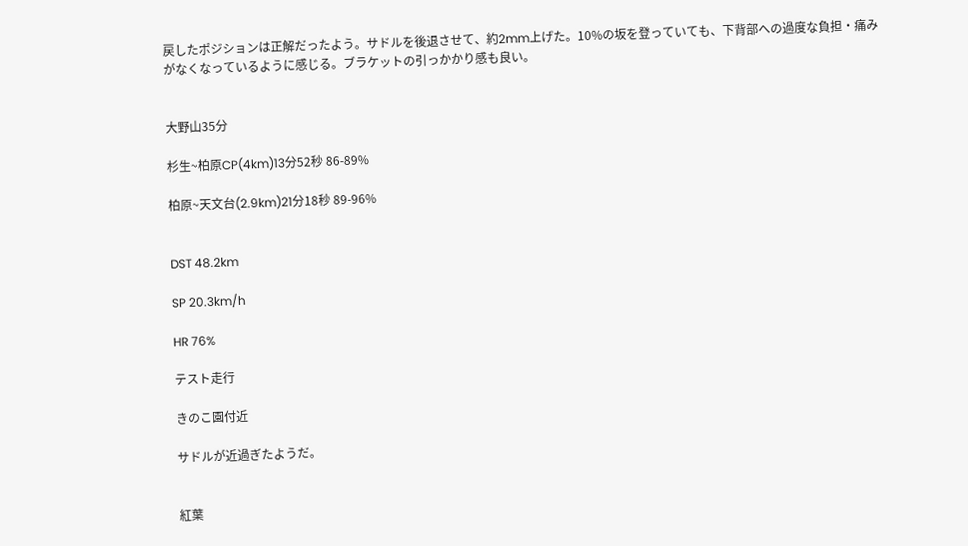戻したポジションは正解だったよう。サドルを後退させて、約2mm上げた。10%の坂を登っていても、下背部への過度な負担・痛みがなくなっているように感じる。ブラケットの引っかかり感も良い。


大野山35分

杉生~柏原CP(4km)13分52秒 86-89%

柏原~天文台(2.9km)21分18秒 89-96%


DST 48.2km

SP 20.3km/h

HR 76%

テスト走行

きのこ園付近

サドルが近過ぎたようだ。


紅葉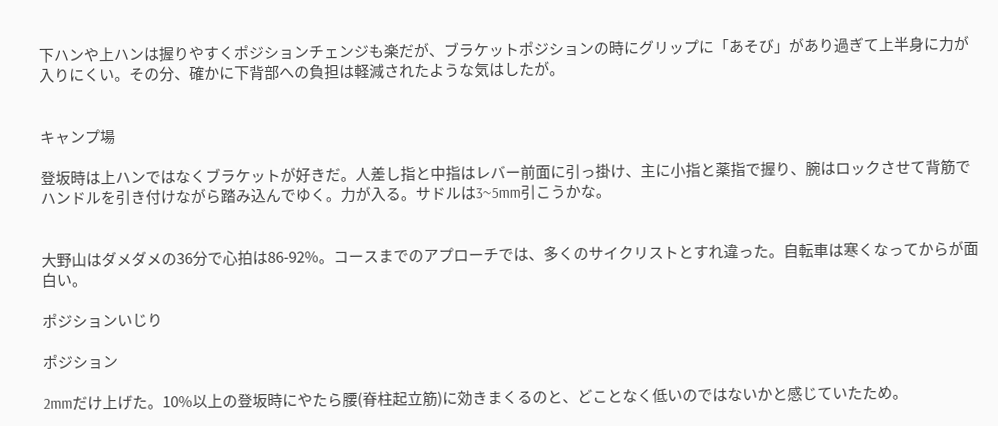下ハンや上ハンは握りやすくポジションチェンジも楽だが、ブラケットポジションの時にグリップに「あそび」があり過ぎて上半身に力が入りにくい。その分、確かに下背部への負担は軽減されたような気はしたが。


キャンプ場

登坂時は上ハンではなくブラケットが好きだ。人差し指と中指はレバー前面に引っ掛け、主に小指と薬指で握り、腕はロックさせて背筋でハンドルを引き付けながら踏み込んでゆく。力が入る。サドルは3~5mm引こうかな。


大野山はダメダメの36分で心拍は86-92%。コースまでのアプローチでは、多くのサイクリストとすれ違った。自転車は寒くなってからが面白い。

ポジションいじり

ポジション

2mmだけ上げた。10%以上の登坂時にやたら腰(脊柱起立筋)に効きまくるのと、どことなく低いのではないかと感じていたため。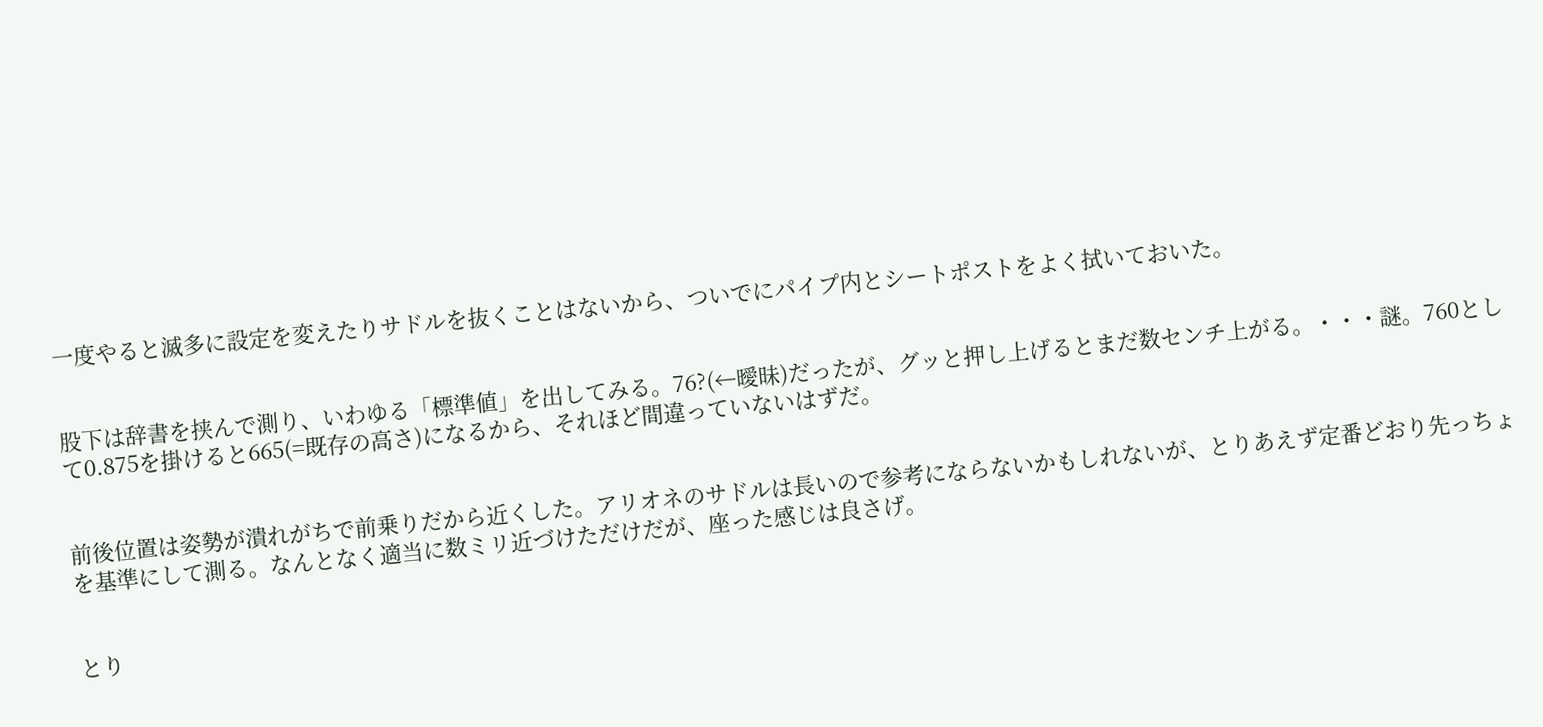一度やると滅多に設定を変えたりサドルを抜くことはないから、ついでにパイプ内とシートポストをよく拭いておいた。


股下は辞書を挟んで測り、いわゆる「標準値」を出してみる。76?(←曖昧)だったが、グッと押し上げるとまだ数センチ上がる。・・・謎。760として0.875を掛けると665(=既存の高さ)になるから、それほど間違っていないはずだ。


前後位置は姿勢が潰れがちで前乗りだから近くした。アリオネのサドルは長いので参考にならないかもしれないが、とりあえず定番どおり先っちょを基準にして測る。なんとなく適当に数ミリ近づけただけだが、座った感じは良さげ。


とり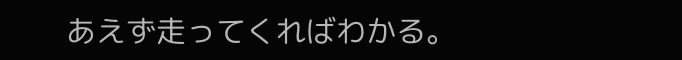あえず走ってくればわかる。